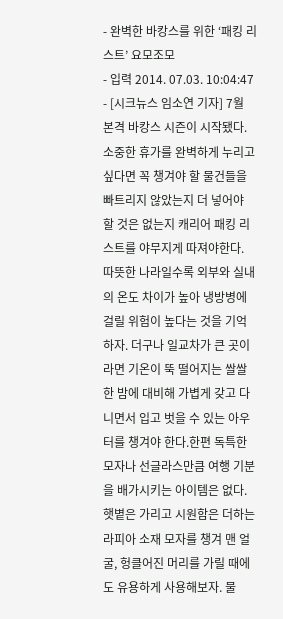- 완벽한 바캉스를 위한 ‘패킹 리스트’ 요모조모
- 입력 2014. 07.03. 10:04:47
- [시크뉴스 임소연 기자] 7월 본격 바캉스 시즌이 시작됐다.
소중한 휴가를 완벽하게 누리고 싶다면 꼭 챙겨야 할 물건들을 빠트리지 않았는지 더 넣어야 할 것은 없는지 캐리어 패킹 리스트를 야무지게 따져야한다.
따뜻한 나라일수록 외부와 실내의 온도 차이가 높아 냉방병에 걸릴 위험이 높다는 것을 기억하자. 더구나 일교차가 큰 곳이라면 기온이 뚝 떨어지는 쌀쌀한 밤에 대비해 가볍게 갖고 다니면서 입고 벗을 수 있는 아우터를 챙겨야 한다.한편 독특한 모자나 선글라스만큼 여행 기분을 배가시키는 아이템은 없다. 햇볕은 가리고 시원함은 더하는 라피아 소재 모자를 챙겨 맨 얼굴, 헝클어진 머리를 가릴 때에도 유용하게 사용해보자. 물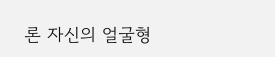론 자신의 얼굴형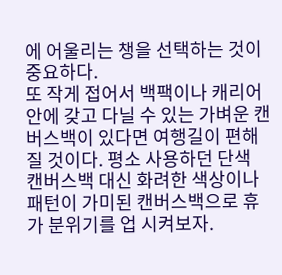에 어울리는 챙을 선택하는 것이 중요하다.
또 작게 접어서 백팩이나 캐리어 안에 갖고 다닐 수 있는 가벼운 캔버스백이 있다면 여행길이 편해질 것이다. 평소 사용하던 단색 캔버스백 대신 화려한 색상이나 패턴이 가미된 캔버스백으로 휴가 분위기를 업 시켜보자.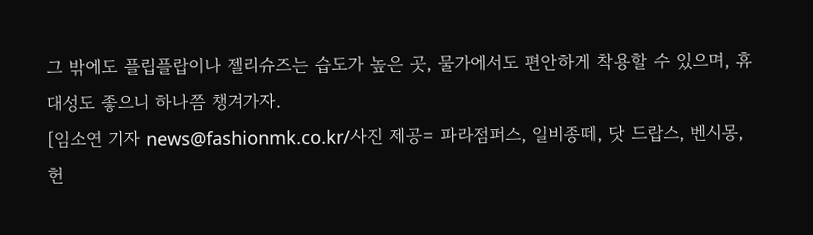그 밖에도 플립플랍이나 젤리슈즈는 습도가 높은 곳, 물가에서도 편안하게 착용할 수 있으며, 휴대성도 좋으니 하나쯤 챙겨가자.
[임소연 기자 news@fashionmk.co.kr/사진 제공= 파라점퍼스, 일비종떼, 닷 드랍스, 벤시몽, 헌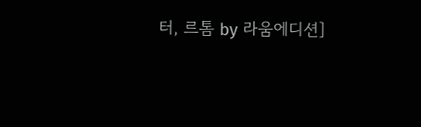터, 르톰 by 라움에디션]